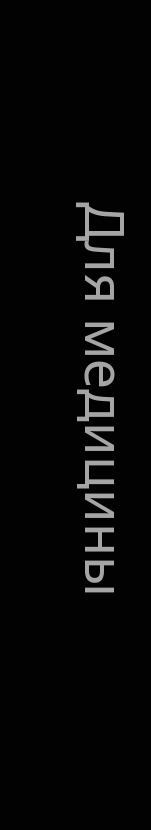Для медицины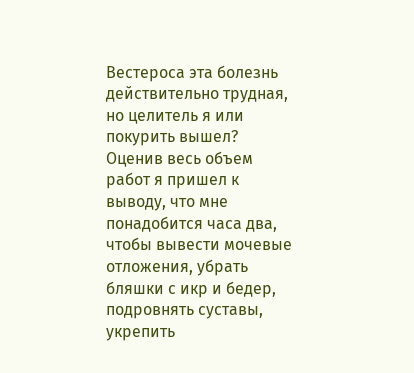Вестероса эта болезнь действительно трудная, но целитель я или покурить вышел? Оценив весь объем работ я пришел к выводу, что мне понадобится часа два, чтобы вывести мочевые отложения, убрать бляшки с икр и бедер, подровнять суставы, укрепить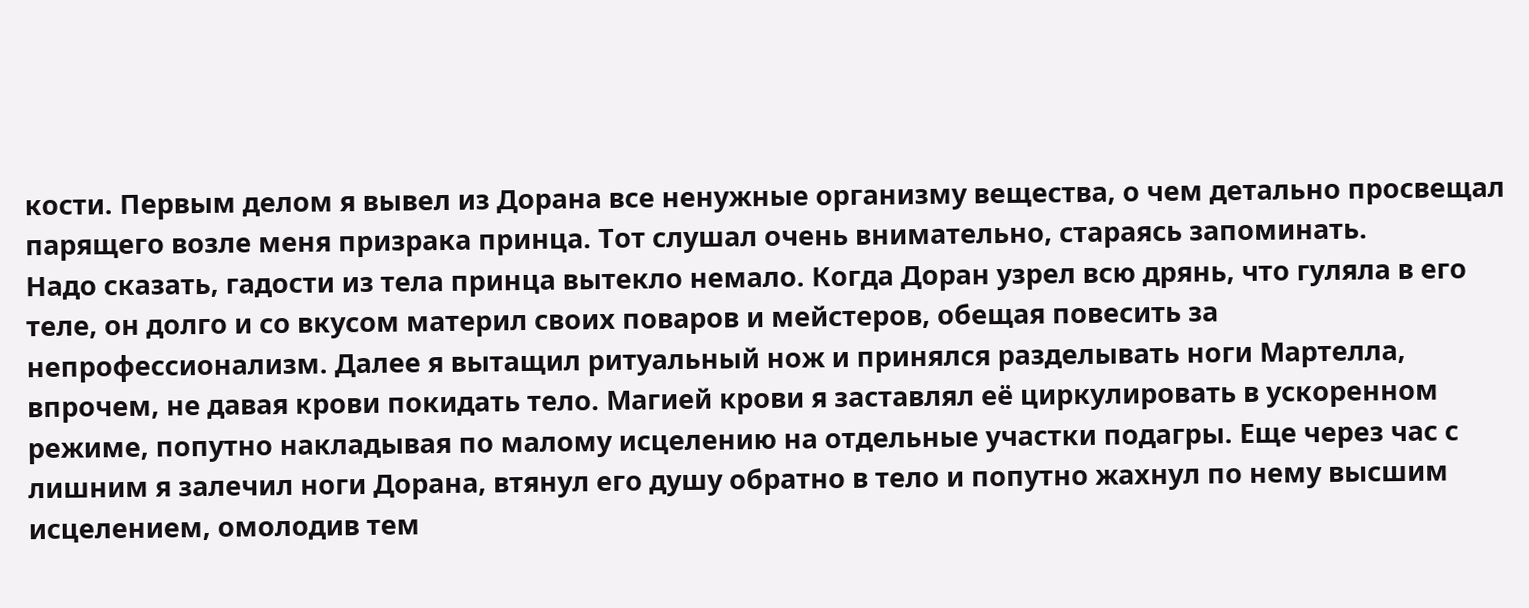кости. Первым делом я вывел из Дорана все ненужные организму вещества, о чем детально просвещал парящего возле меня призрака принца. Тот слушал очень внимательно, стараясь запоминать.
Надо сказать, гадости из тела принца вытекло немало. Когда Доран узрел всю дрянь, что гуляла в его теле, он долго и со вкусом материл своих поваров и мейстеров, обещая повесить за непрофессионализм. Далее я вытащил ритуальный нож и принялся разделывать ноги Мартелла, впрочем, не давая крови покидать тело. Магией крови я заставлял её циркулировать в ускоренном режиме, попутно накладывая по малому исцелению на отдельные участки подагры. Еще через час с лишним я залечил ноги Дорана, втянул его душу обратно в тело и попутно жахнул по нему высшим исцелением, омолодив тем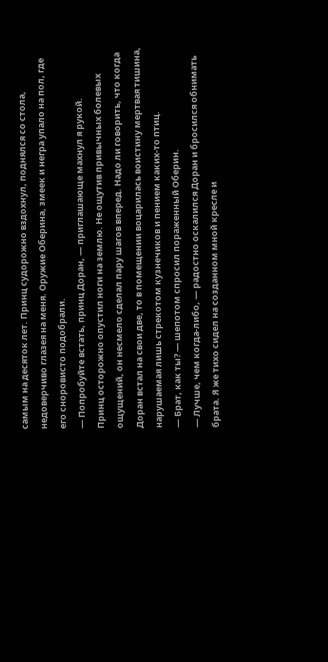самым на десяток лет. Принц судорожно вздохнул, поднялся со стола, недоверчиво глазея на меня. Оружие Оберина, змеек и негра упало на пол, где его сноровисто подобрали.
— Попробуйте встать, принц Доран, — приглашающе махнул я рукой.
Принц осторожно опустил ноги на землю. Не ощутив привычных болевых ощущений, он несмело сделал пару шагов вперед. Надо ли говорить, что когда Доран встал на свои две, то в помещении воцарилась воистину мертвая тишина, нарушаемая лишь стрекотом кузнечиков и пением каких-то птиц.
— Брат, как ты? — шепотом спросил пораженный Оберин.
— Лучше, чем когда-либо, — радостно оскалился Доран и бросился обнимать брата. Я же тихо сидел на созданном мной кресле и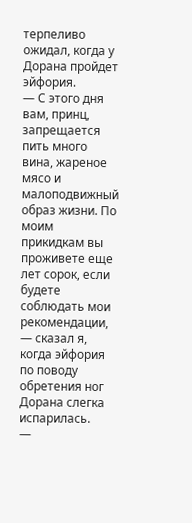терпеливо ожидал, когда у Дорана пройдет эйфория.
— С этого дня вам, принц, запрещается пить много вина, жареное мясо и малоподвижный образ жизни. По моим прикидкам вы проживете еще лет сорок, если будете соблюдать мои рекомендации, — сказал я, когда эйфория по поводу обретения ног Дорана слегка испарилась.
—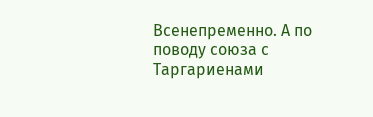Всенепременно. А по поводу союза с Таргариенами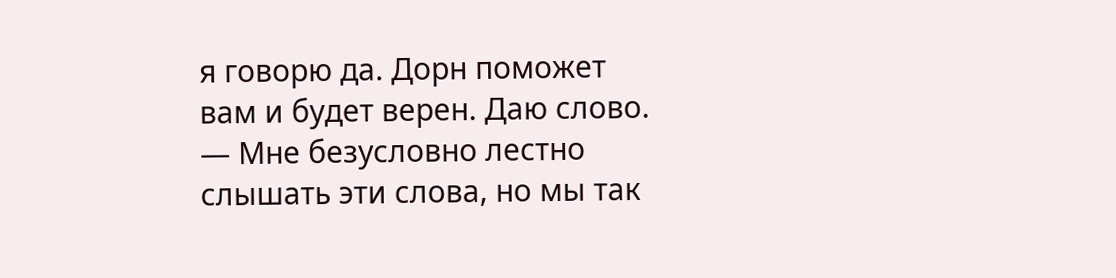я говорю да. Дорн поможет вам и будет верен. Даю слово.
— Мне безусловно лестно слышать эти слова, но мы так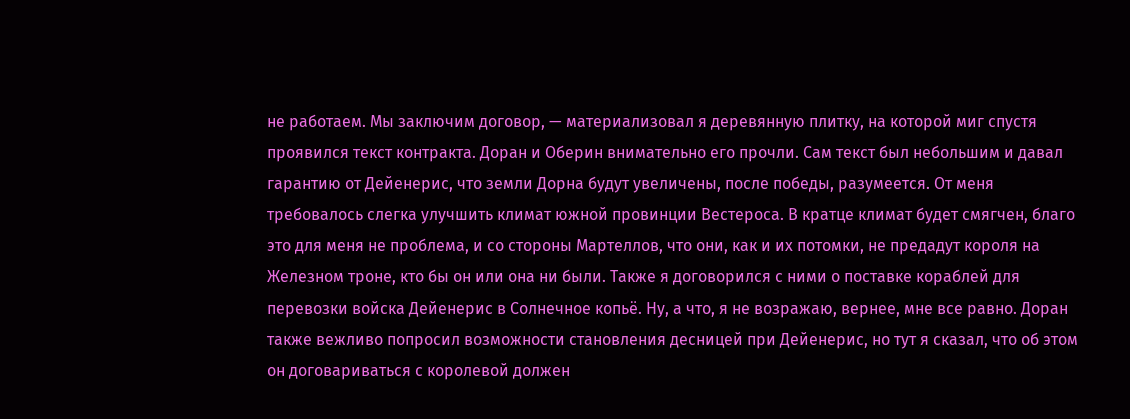не работаем. Мы заключим договор, — материализовал я деревянную плитку, на которой миг спустя проявился текст контракта. Доран и Оберин внимательно его прочли. Сам текст был небольшим и давал гарантию от Дейенерис, что земли Дорна будут увеличены, после победы, разумеется. От меня требовалось слегка улучшить климат южной провинции Вестероса. В кратце климат будет смягчен, благо это для меня не проблема, и со стороны Мартеллов, что они, как и их потомки, не предадут короля на Железном троне, кто бы он или она ни были. Также я договорился с ними о поставке кораблей для перевозки войска Дейенерис в Солнечное копьё. Ну, а что, я не возражаю, вернее, мне все равно. Доран также вежливо попросил возможности становления десницей при Дейенерис, но тут я сказал, что об этом он договариваться с королевой должен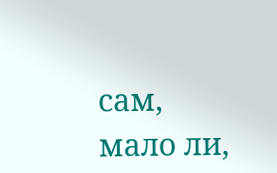сам, мало ли,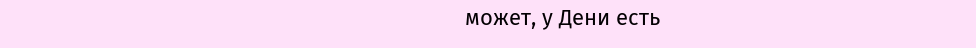может, у Дени есть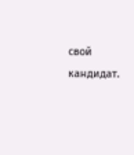свой кандидат.